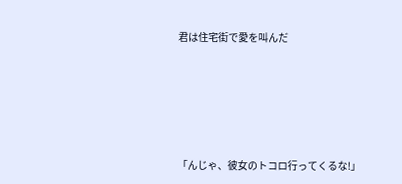君は住宅街で愛を叫んだ







「んじゃ、彼女のトコロ行ってくるな!」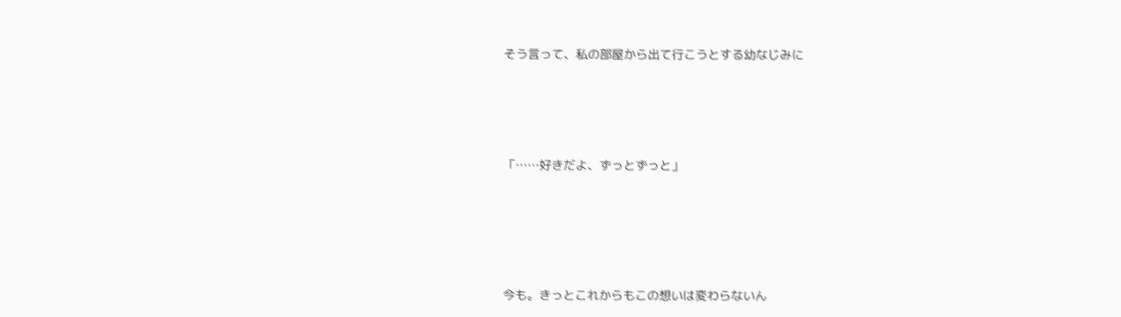そう言って、私の部屋から出て行こうとする幼なじみに





「……好きだよ、ずっとずっと」






今も。きっとこれからもこの想いは変わらないん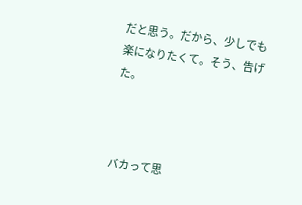だと思う。だから、少しでも楽になりたくて。そう、告げた。



バカって思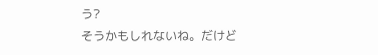う?
そうかもしれないね。だけど